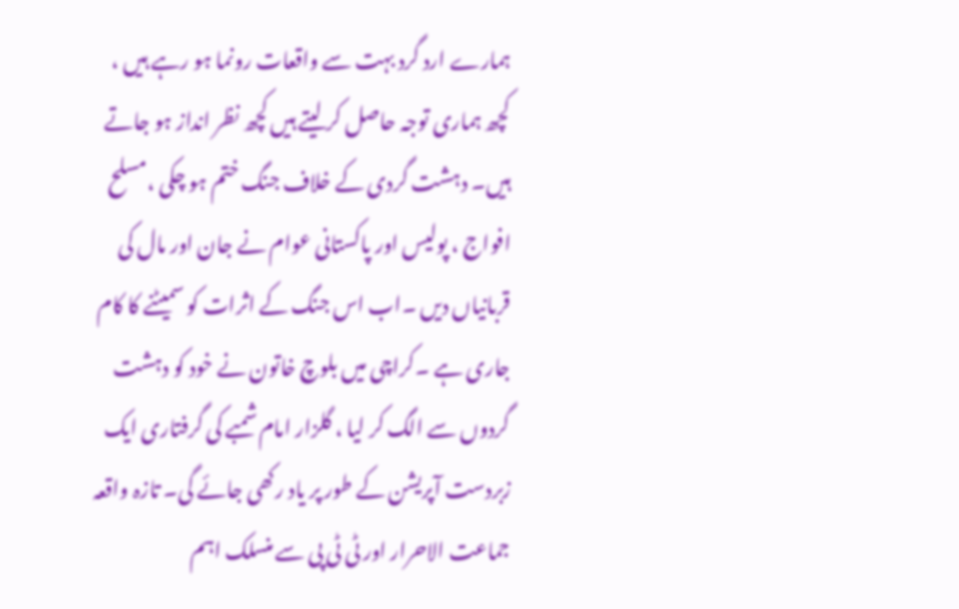ہمارے ارد گرد بہت سے واقعات رونما ہو رہے ہیں ، کچھ ہماری توجہ حاصل کر لیتے ہیں کچھ نظر انداز ہو جاتے ہیں۔ دہشت گردی کے خلاف جنگ ختم ہو چکی ،مسلح افواج ، پولیس اور پاکستانی عوام نے جان اور مال کی قربانیاں دیں ۔اب اس جنگ کے اثرات کو سمیٹنے کا کام جاری ہے ۔کراچی میں بلوچ خاتون نے خود کو دہشت گردوں سے الگ کر لیا ، گلزار امام شمبے کی گرفتاری ایک زبردست آپریشن کے طور پر یاد رکھی جائے گی۔ تازہ واقعہ جماعت الاحرار اور ٹی ٹی پی سے منسلک اہم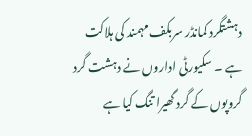دہشتگرد کمانڈر سربکف مہمند کی ہلاکت ہے ۔ سکیورٹی اداروں نے دہشت گرد گروپوں کے گرد گھیرا تنگ کیا ہے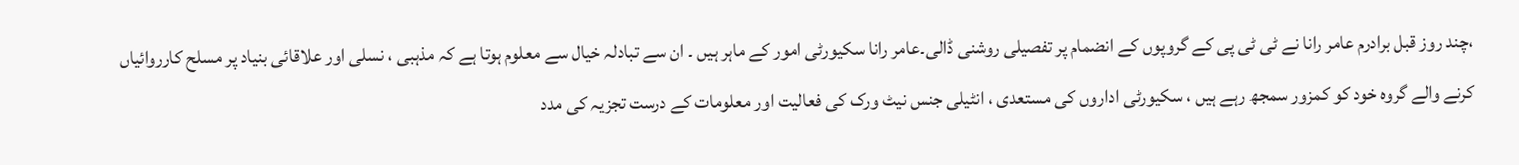،چند روز قبل برادرم عامر رانا نے ٹی ٹی پی کے گروپوں کے انضمام پر تفصیلی روشنی ڈالی۔عامر رانا سکیورٹی امور کے ماہر ہیں ۔ ان سے تبادلہ خیال سے معلوم ہوتا ہے کہ مذہبی ، نسلی اور علاقائی بنیاد پر مسلح کارروائیاں کرنے والے گروہ خود کو کمزور سمجھ رہے ہیں ، سکیورٹی اداروں کی مستعدی ، انٹیلی جنس نیٹ ورک کی فعالیت اور معلومات کے درست تجزیہ کی مدد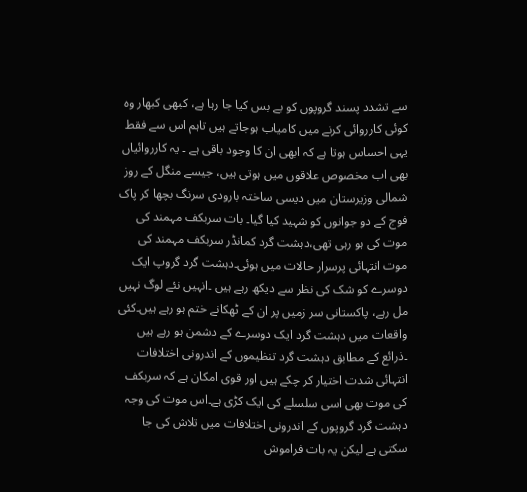سے تشدد پسند گروپوں کو بے بس کیا جا رہا ہے، کبھی کبھار وہ کوئی کارروائی کرنے میں کامیاب ہوجاتے ہیں تاہم اس سے فقط یہی احساس ہوتا ہے کہ ابھی ان کا وجود باقی ہے ۔ یہ کارروائیاں بھی اب مخصوص علاقوں میں ہوتی ہیں، جیسے منگل کے روز شمالی وزیرستان میں دیسی ساختہ بارودی سرنگ بچھا کر پاک فوج کے دو جوانوں کو شہید کیا گیا۔ بات سربکف مہمند کی موت کی ہو رہی تھی،دہشت گرد کمانڈر سربکف مہمند کی موت انتہائی پرسرار حالات میں ہوئی۔دہشت گرد گروپ ایک دوسرے کو شک کی نظر سے دیکھ رہے ہیں ۔انہیں نئے لوگ نہیں مل رہے، پاکستانی سر زمیں پر ان کے ٹھکانے ختم ہو رہے ہیں۔کئی واقعات میں دہشت گرد ایک دوسرے کے دشمن ہو رہے ہیں ۔ذرائع کے مطابق دہشت گرد تنظیموں کے اندرونی اختلافات انتہائی شدت اختیار کر چکے ہیں اور قوی امکان ہے کہ سربکف کی موت بھی اسی سلسلے کی ایک کڑی ہے۔اس موت کی وجہ دہشت گرد گروپوں کے اندرونی اختلافات میں تلاش کی جا سکتی ہے لیکن یہ بات فراموش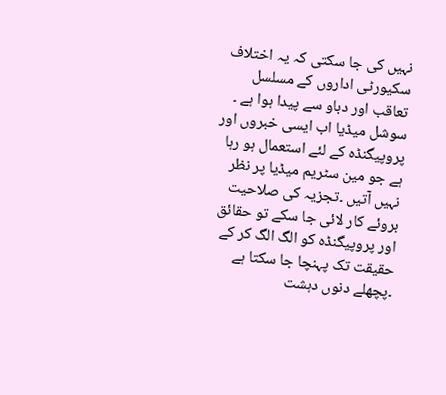نہیں کی جا سکتی کہ یہ اختلاف سکیورٹی اداروں کے مسلسل تعاقب اور دباو سے پیدا ہوا ہے ۔ سوشل میڈیا اب ایسی خبروں اور پروپیگنڈہ کے لئے استعمال ہو رہا ہے جو مین سٹریم میڈیا پر نظر نہیں آتیں ۔تجزیہ کی صلاحیت بروئے کار لائی جا سکے تو حقائق اور پروپیگنڈہ کو الگ الگ کر کے حقیقت تک پہنچا جا سکتا ہے ۔پچھلے دنوں دہشت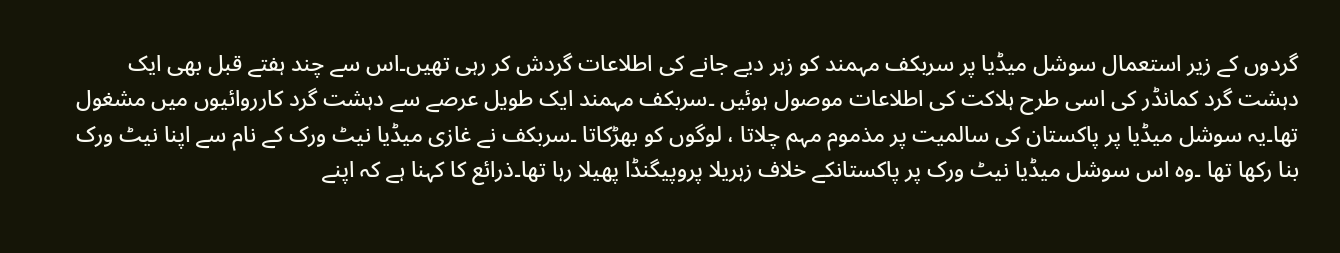گردوں کے زیر استعمال سوشل میڈیا پر سربکف مہمند کو زہر دیے جانے کی اطلاعات گردش کر رہی تھیں۔اس سے چند ہفتے قبل بھی ایک دہشت گرد کمانڈر کی اسی طرح ہلاکت کی اطلاعات موصول ہوئیں ۔سربکف مہمند ایک طویل عرصے سے دہشت گرد کارروائیوں میں مشغول تھا۔یہ سوشل میڈیا پر پاکستان کی سالمیت پر مذموم مہم چلاتا ، لوگوں کو بھڑکاتا ۔سربکف نے غازی میڈیا نیٹ ورک کے نام سے اپنا نیٹ ورک بنا رکھا تھا ۔وہ اس سوشل میڈیا نیٹ ورک پر پاکستانکے خلاف زہریلا پروپیگنڈا پھیلا رہا تھا۔ذرائع کا کہنا ہے کہ اپنے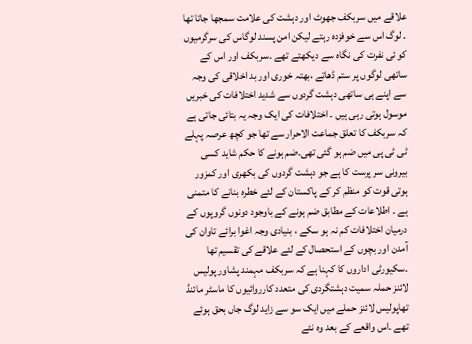علاقے میں سربکف جھوٹ اور دہشت کی علامت سمجھا جاتا تھا ۔ لوگ اس سے خوفزدہ رہتے لیکن امن پسند لوگاس کی سرگرمیوں کو ئی نفرت کی نگاہ سے دیکھتے تھے ۔سربکف اور اس کے ساتھی لوگوں پر ستم ڈھاتے ،بھتہ خوری اور بد اخلاقی کی وجہ سے اپنے ہی ساتھی دہشت گردوں سے شدید اختلافات کی خبریں موسول ہوتی رہی ہیں ۔ اختلافات کی ایک وجہ یہ بتائی جاتی ہے کہ سربکف کا تعلق جماعت الاحرار سے تھا جو کچھ عرصہ پہلے ٹی ٹی پی میں ضم ہو گئی تھی۔ضم ہونے کا حکم شاید کسی بیرونی سر پرست کا ہے جو دہشت گردوں کی بکھری اور کمزور ہوتی قوت کو منظم کر کے پاکستان کے لئے خطرہ بنانے کا متمنی ہے ۔ اطلاعات کے مطابق ضم ہونے کے باوجود دونوں گروپوں کے درمیان اختلافات کم نہ ہو سکے ، بنیادی وجہ اغوا برائے تاوان کی آمدن اور بچوں کے استحصال کے لئے علاقے کی تقسیم تھا ۔سکیورٹی اداروں کا کہنا ہے کہ سربکف مہمند پشاور پولیس لائنز حملہ سمیت دہشتگردی کی متعدد کارروائیوں کا ماسٹر مائنڈ تھاپولیس لائنز حملے میں ایک سو سے زاید لوگ جاں بحق ہوئے تھے ۔اس واقعے کے بعد وہ نئے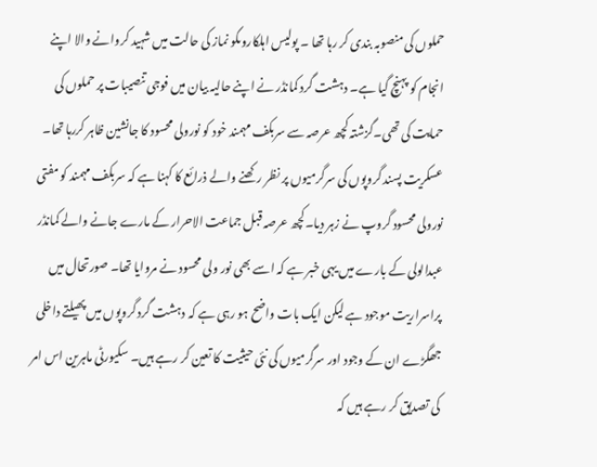حملوں کی منصوبہ بندی کر رہا تھا ۔ پولیس اہلکاروںکو نماز کی حالت میں شہید کروانے والا اپنے انجام کو پہنچ گیا ہے۔ دہشت گرد کمانڈر نے اپنے حالیہ بیان میں فوجی تنصیبات پر حملوں کی حمایت کی تھی۔گزشتہ کچھ عرصہ سے سربکف مہمند خود کو نورولی محسود کا جانشین ظاہر کررہا تھا۔ عسکریت پسند گروپوں کی سرگرمیوں پر نظر رکھنے والے ذرائع کا کہنا ہے کہ سربکف مہمند کو مفتی نورولی محسود گروپ نے زہر دیا۔کچھ عرصہ قبل جماعت الاحرار کے مارے جانے والے کمانڈر عبدالولی کے بارے میں یہی خبر ہے کہ اسے بھی نور ولی محسود نے مروایا تھا۔ صورتحال میں پراسراریت موجود ہے لیکن ایک بات واضح ہو رہی ہے کہ دہشت گرد گروپوں میں پھیلتے داخلی جھگڑے ان کے وجود اور سرگرمیوں کی نئی حیثیت کا تعین کر رہے ہیں۔ سکیورٹی ماہرین اس امر کی تصدیق کر رہے ہیں کہ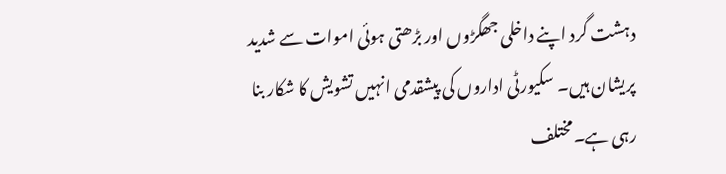دہشت گرد اپنے داخلی جھگڑوں اور بڑھتی ہوئی اموات سے شدید پریشان ہیں۔ سکیورٹی اداروں کی پیشقدمی انہیں تشویش کا شکار بنا رہی ہے۔مختلف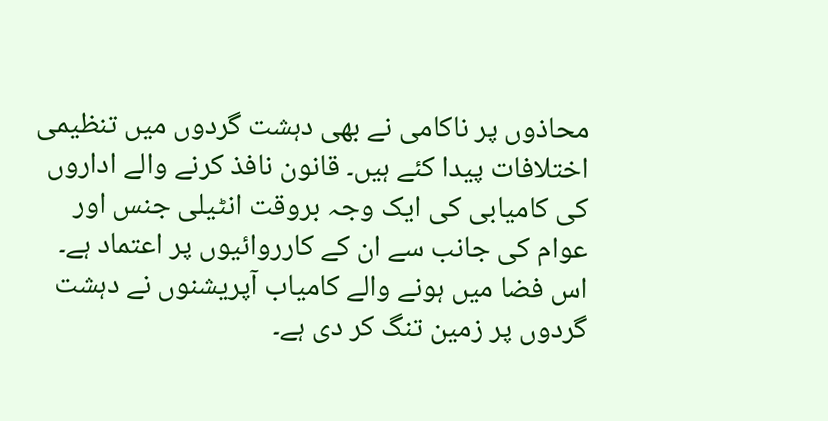محاذوں پر ناکامی نے بھی دہشت گردوں میں تنظیمی اختلافات پیدا کئے ہیں۔ قانون نافذ کرنے والے اداروں کی کامیابی کی ایک وجہ بروقت انٹیلی جنس اور عوام کی جانب سے ان کے کارروائیوں پر اعتماد ہے۔ اس فضا میں ہونے والے کامیاب آپریشنوں نے دہشت گردوں پر زمین تنگ کر دی ہے۔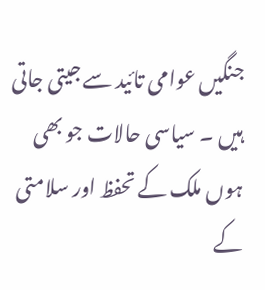جنگیں عوامی تائید سے جیتی جاتی ہیں ۔ سیاسی حالات جو بھی ہوں ملک کے تحفظ اور سلامتی کے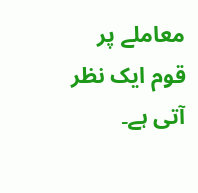معاملے پر قوم ایک نظر آتی ہے۔